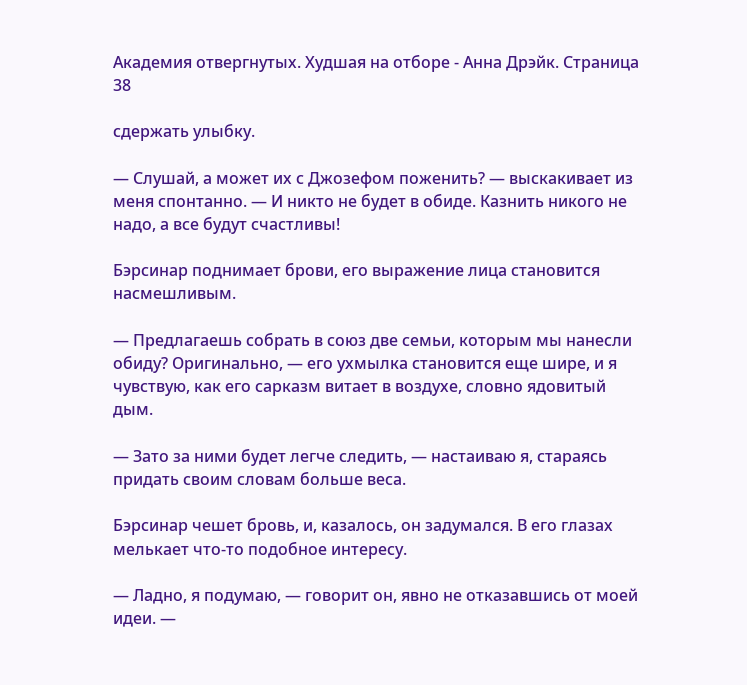Академия отвергнутых. Худшая на отборе - Анна Дрэйк. Страница 38

сдержать улыбку.

— Слушай, а может их с Джозефом поженить? — выскакивает из меня спонтанно. — И никто не будет в обиде. Казнить никого не надо, а все будут счастливы!

Бэрсинар поднимает брови, его выражение лица становится насмешливым.

— Предлагаешь собрать в союз две семьи, которым мы нанесли обиду? Оригинально, — его ухмылка становится еще шире, и я чувствую, как его сарказм витает в воздухе, словно ядовитый дым.

— Зато за ними будет легче следить, — настаиваю я, стараясь придать своим словам больше веса.

Бэрсинар чешет бровь, и, казалось, он задумался. В его глазах мелькает что-то подобное интересу.

— Ладно, я подумаю, — говорит он, явно не отказавшись от моей идеи. —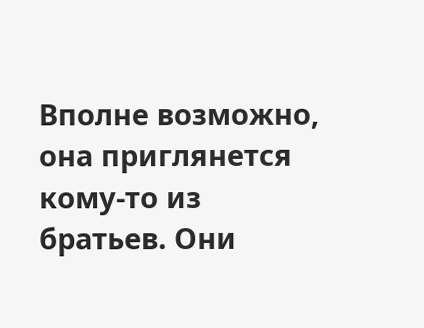Вполне возможно, она приглянется кому-то из братьев. Они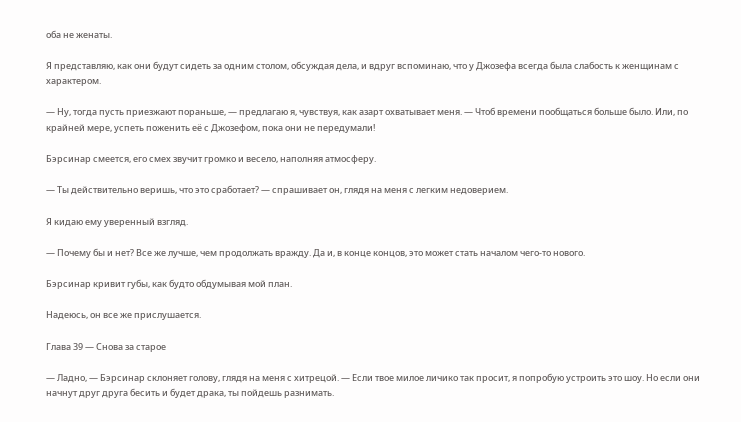оба не женаты.

Я представляю, как они будут сидеть за одним столом, обсуждая дела, и вдруг вспоминаю, что у Джозефа всегда была слабость к женщинам с характером.

— Ну, тогда пусть приезжают пораньше, — предлагаю я, чувствуя, как азарт охватывает меня. — Чтоб времени пообщаться больше было. Или, по крайней мере, успеть поженить её с Джозефом, пока они не передумали!

Бэрсинар смеется, его смех звучит громко и весело, наполняя атмосферу.

— Ты действительно веришь, что это сработает? — спрашивает он, глядя на меня с легким недоверием.

Я кидаю ему уверенный взгляд.

— Почему бы и нет? Все же лучше, чем продолжать вражду. Да и, в конце концов, это может стать началом чего-то нового.

Бэрсинар кривит губы, как будто обдумывая мой план.

Надеюсь, он все же прислушается.

Глава 39 — Снова за старое

— Ладно, — Бэрсинар склоняет голову, глядя на меня с хитрецой. — Если твое милое личико так просит, я попробую устроить это шоу. Но если они начнут друг друга бесить и будет драка, ты пойдешь разнимать.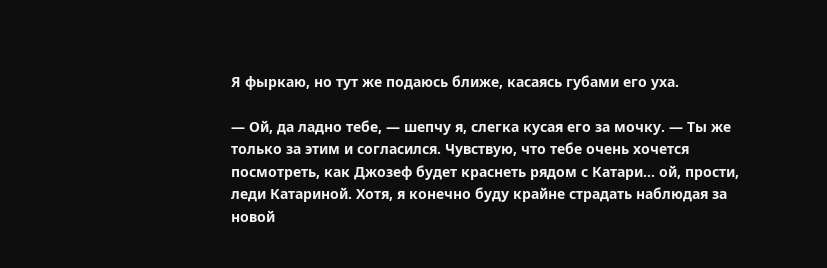Я фыркаю, но тут же подаюсь ближе, касаясь губами его уха.

— Ой, да ладно тебе, — шепчу я, слегка кусая его за мочку. — Ты же только за этим и согласился. Чувствую, что тебе очень хочется посмотреть, как Джозеф будет краснеть рядом с Катари… ой, прости, леди Катариной. Хотя, я конечно буду крайне страдать наблюдая за новой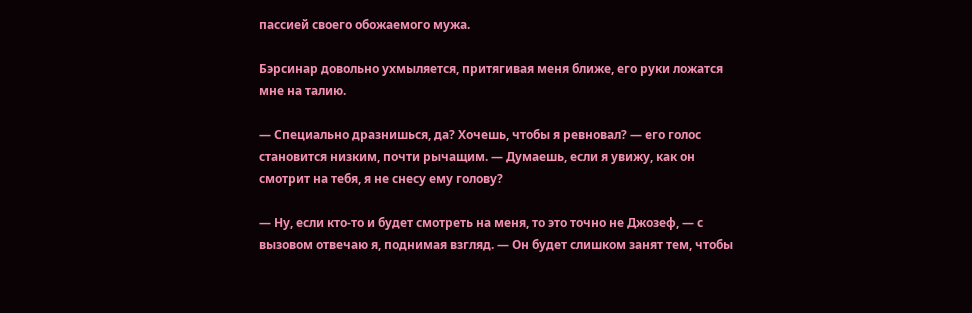пассией своего обожаемого мужа.

Бэрсинар довольно ухмыляется, притягивая меня ближе, его руки ложатся мне на талию.

— Специально дразнишься, да? Хочешь, чтобы я ревновал? — его голос становится низким, почти рычащим. — Думаешь, если я увижу, как он смотрит на тебя, я не снесу ему голову?

— Ну, если кто-то и будет смотреть на меня, то это точно не Джозеф, — с вызовом отвечаю я, поднимая взгляд. — Он будет слишком занят тем, чтобы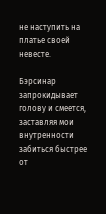не наступить на платье своей невесте.

Бэрсинар запрокидывает голову и смеется, заставляя мои внутренности забиться быстрее от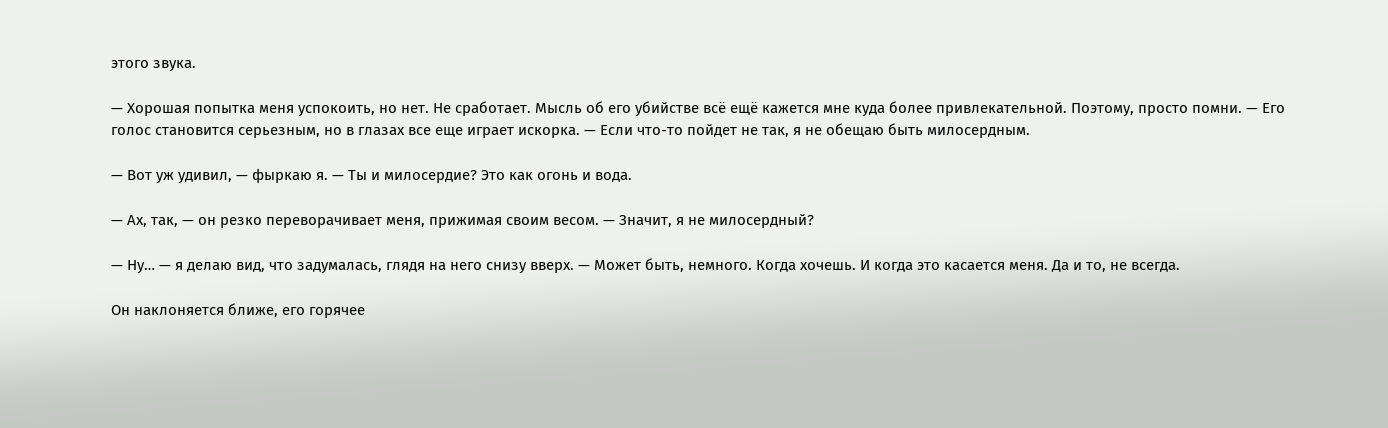этого звука.

— Хорошая попытка меня успокоить, но нет. Не сработает. Мысль об его убийстве всё ещё кажется мне куда более привлекательной. Поэтому, просто помни. — Его голос становится серьезным, но в глазах все еще играет искорка. — Если что-то пойдет не так, я не обещаю быть милосердным.

— Вот уж удивил, — фыркаю я. — Ты и милосердие? Это как огонь и вода.

— Ах, так, — он резко переворачивает меня, прижимая своим весом. — Значит, я не милосердный?

— Ну… — я делаю вид, что задумалась, глядя на него снизу вверх. — Может быть, немного. Когда хочешь. И когда это касается меня. Да и то, не всегда.

Он наклоняется ближе, его горячее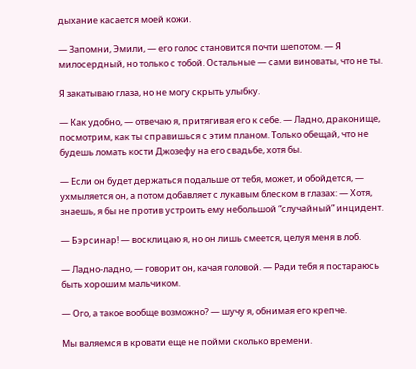дыхание касается моей кожи.

— Запомни, Эмили, — его голос становится почти шепотом. — Я милосердный, но только с тобой. Остальные — сами виноваты, что не ты.

Я закатываю глаза, но не могу скрыть улыбку.

— Как удобно, — отвечаю я, притягивая его к себе. — Ладно, драконище, посмотрим, как ты справишься с этим планом. Только обещай, что не будешь ломать кости Джозефу на его свадьбе, хотя бы.

— Если он будет держаться подальше от тебя, может, и обойдется, — ухмыляется он, а потом добавляет с лукавым блеском в глазах: — Хотя, знаешь, я бы не против устроить ему небольшой “случайный” инцидент.

— Бэрсинар! — восклицаю я, но он лишь смеется, целуя меня в лоб.

— Ладно-ладно, — говорит он, качая головой. — Ради тебя я постараюсь быть хорошим мальчиком.

— Ого, а такое вообще возможно? — шучу я, обнимая его крепче.

Мы валяемся в кровати еще не пойми сколько времени.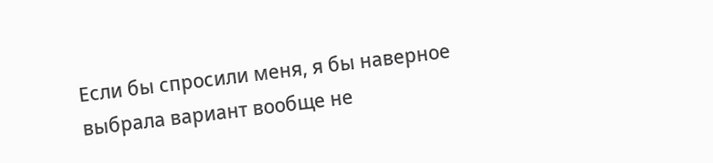Если бы спросили меня, я бы наверное выбрала вариант вообще не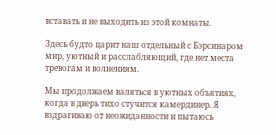вставать и не выходить из этой комнаты.

Здесь будто царит наш отдельный с Бэрсинаром мир, уютный и расслабляющий, где нет места тревогам и волнениям.

Мы продолжаем валяться в уютных объятиях, когда в дверь тихо стучится камердинер. Я вздрагиваю от неожиданности и пытаюсь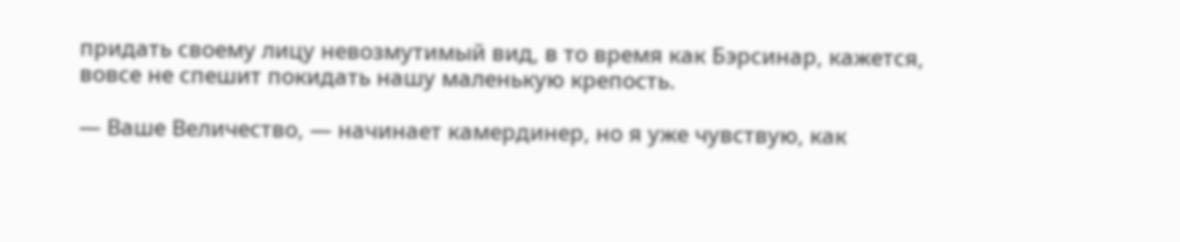придать своему лицу невозмутимый вид, в то время как Бэрсинар, кажется, вовсе не спешит покидать нашу маленькую крепость.

— Ваше Величество, — начинает камердинер, но я уже чувствую, как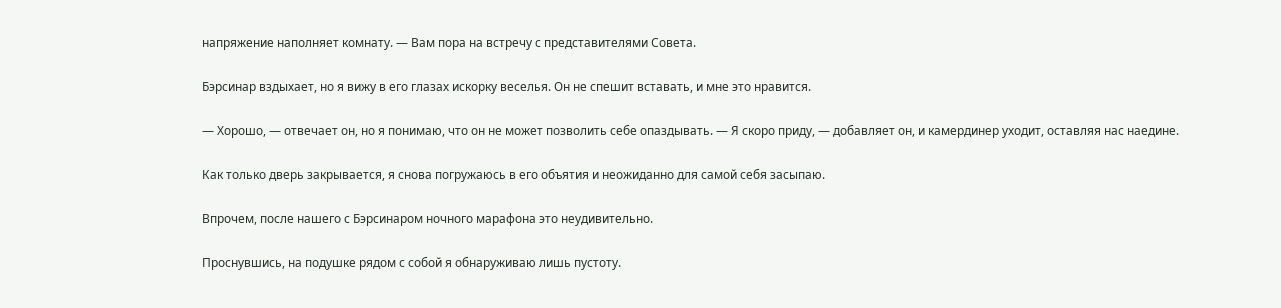напряжение наполняет комнату. — Вам пора на встречу с представителями Совета.

Бэрсинар вздыхает, но я вижу в его глазах искорку веселья. Он не спешит вставать, и мне это нравится.

— Хорошо, — отвечает он, но я понимаю, что он не может позволить себе опаздывать. — Я скоро приду, — добавляет он, и камердинер уходит, оставляя нас наедине.

Как только дверь закрывается, я снова погружаюсь в его объятия и неожиданно для самой себя засыпаю.

Впрочем, после нашего с Бэрсинаром ночного марафона это неудивительно.

Проснувшись, на подушке рядом с собой я обнаруживаю лишь пустоту.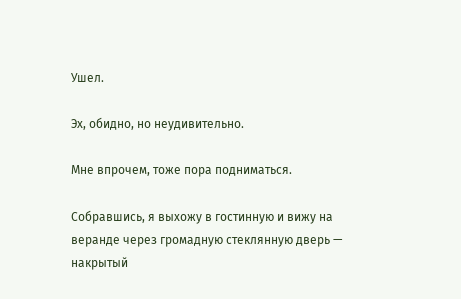Ушел.

Эх, обидно, но неудивительно.

Мне впрочем, тоже пора подниматься.

Собравшись, я выхожу в гостинную и вижу на веранде через громадную стеклянную дверь — накрытый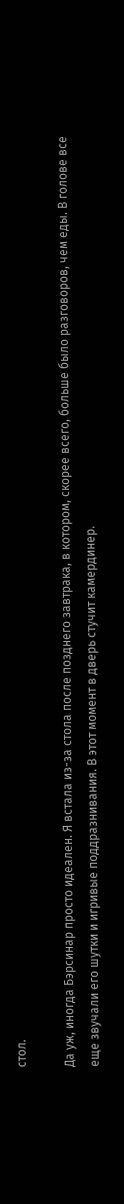стол.

Да уж, иногда Бэрсинар просто идеален. Я встала из-за стола после позднего завтрака, в котором, скорее всего, больше было разговоров, чем еды. В голове все еще звучали его шутки и игривые поддразнивания. В этот момент в дверь стучит камердинер.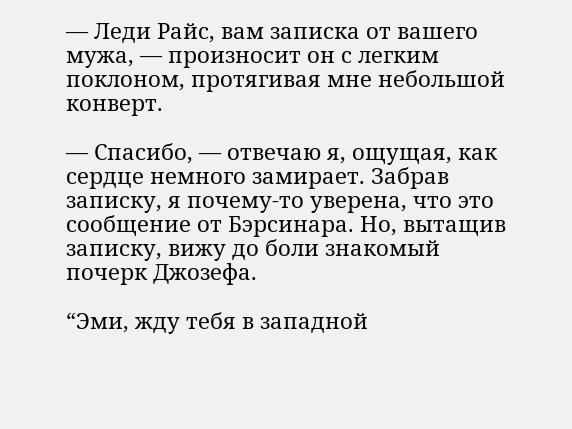— Леди Райс, вам записка от вашего мужа, — произносит он с легким поклоном, протягивая мне небольшой конверт.

— Спасибо, — отвечаю я, ощущая, как сердце немного замирает. Забрав записку, я почему-то уверена, что это сообщение от Бэрсинара. Но, вытащив записку, вижу до боли знакомый почерк Джозефа.

“Эми, жду тебя в западной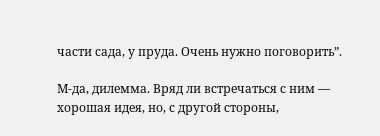части сада, у пруда. Очень нужно поговорить”.

М-да, дилемма. Вряд ли встречаться с ним — хорошая идея, но, с другой стороны,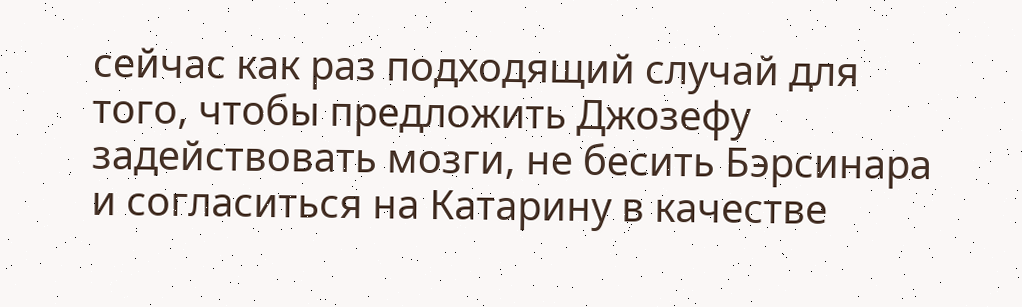сейчас как раз подходящий случай для того, чтобы предложить Джозефу задействовать мозги, не бесить Бэрсинара и согласиться на Катарину в качестве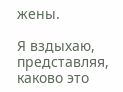жены.

Я вздыхаю, представляя, каково это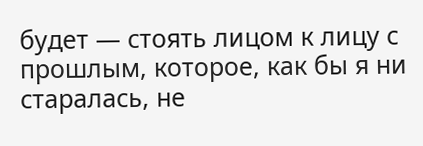будет — стоять лицом к лицу с прошлым, которое, как бы я ни старалась, не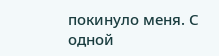покинуло меня. С одной